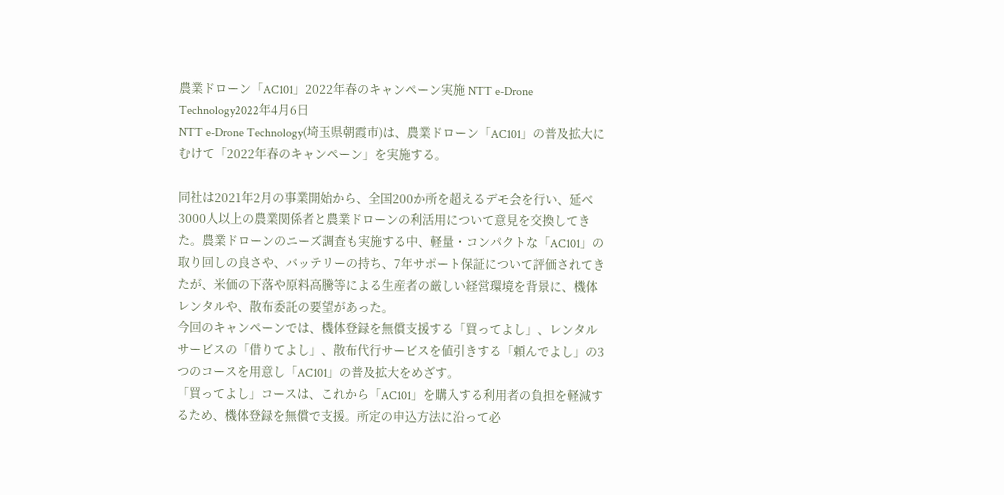農業ドローン「AC101」2022年春のキャンペーン実施 NTT e-Drone Technology2022年4月6日
NTT e-Drone Technology(埼玉県朝霞市)は、農業ドローン「AC101」の普及拡大にむけて「2022年春のキャンペーン」を実施する。

同社は2021年2月の事業開始から、全国200か所を超えるデモ会を行い、延べ3000人以上の農業関係者と農業ドローンの利活用について意見を交換してきた。農業ドローンのニーズ調査も実施する中、軽量・コンパクトな「AC101」の取り回しの良さや、バッテリーの持ち、7年サポート保証について評価されてきたが、米価の下落や原料高騰等による生産者の厳しい経営環境を背景に、機体レンタルや、散布委託の要望があった。
今回のキャンペーンでは、機体登録を無償支援する「買ってよし」、レンタルサービスの「借りてよし」、散布代行サービスを値引きする「頼んでよし」の3つのコースを用意し「AC101」の普及拡大をめざす。
「買ってよし」コースは、これから「AC101」を購入する利用者の負担を軽減するため、機体登録を無償で支援。所定の申込方法に沿って必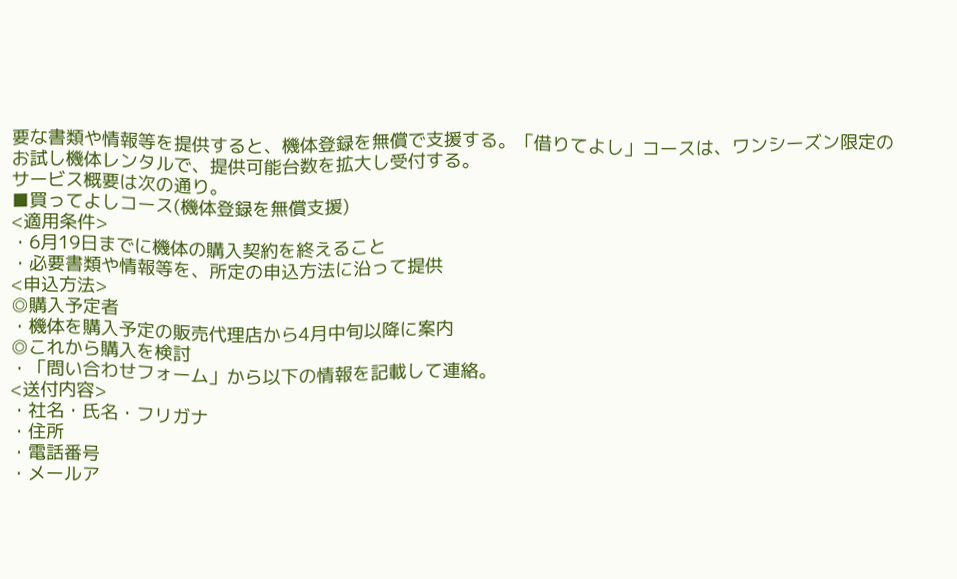要な書類や情報等を提供すると、機体登録を無償で支援する。「借りてよし」コースは、ワンシーズン限定のお試し機体レンタルで、提供可能台数を拡大し受付する。
サービス概要は次の通り。
■買ってよしコース(機体登録を無償支援)
<適用条件>
・6月19日までに機体の購入契約を終えること
・必要書類や情報等を、所定の申込方法に沿って提供
<申込方法>
◎購入予定者
・機体を購入予定の販売代理店から4月中旬以降に案内
◎これから購入を検討
・「問い合わせフォーム」から以下の情報を記載して連絡。
<送付内容>
・社名・氏名・フリガナ
・住所
・電話番号
・メールア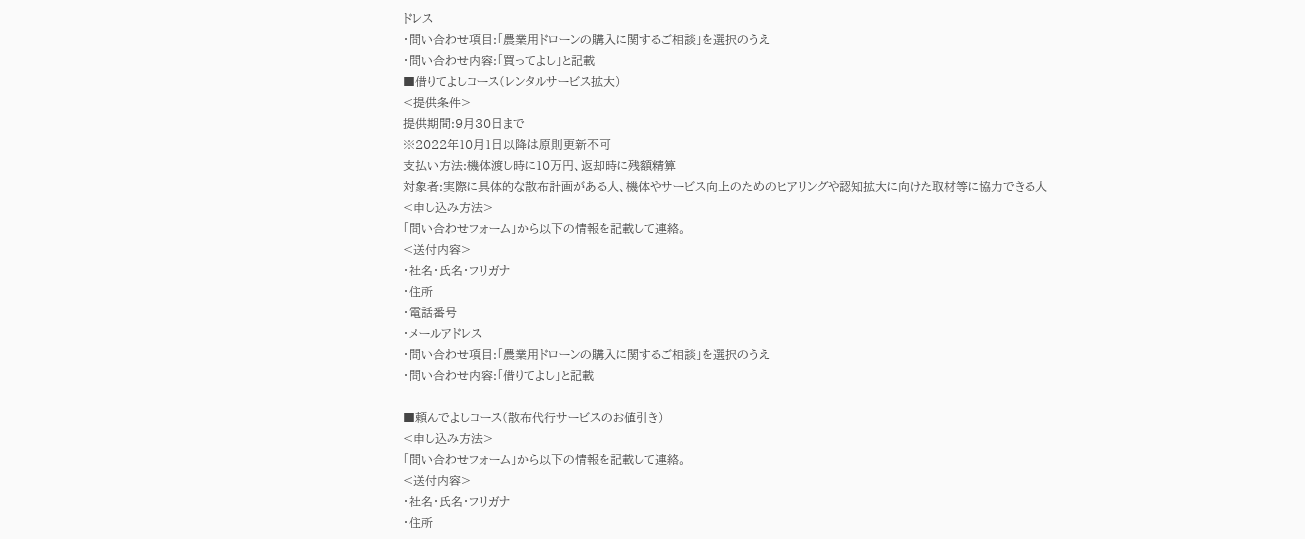ドレス
・問い合わせ項目:「農業用ドローンの購入に関するご相談」を選択のうえ
・問い合わせ内容:「買ってよし」と記載
■借りてよしコース(レンタルサービス拡大)
<提供条件>
提供期間:9月30日まで
※2022年10月1日以降は原則更新不可
支払い方法:機体渡し時に10万円、返却時に残額精算
対象者:実際に具体的な散布計画がある人、機体やサービス向上のためのヒアリングや認知拡大に向けた取材等に協力できる人
<申し込み方法>
「問い合わせフォーム」から以下の情報を記載して連絡。
<送付内容>
・社名・氏名・フリガナ
・住所
・電話番号
・メールアドレス
・問い合わせ項目:「農業用ドローンの購入に関するご相談」を選択のうえ
・問い合わせ内容:「借りてよし」と記載

■頼んでよしコース(散布代行サービスのお値引き)
<申し込み方法>
「問い合わせフォーム」から以下の情報を記載して連絡。
<送付内容>
・社名・氏名・フリガナ
・住所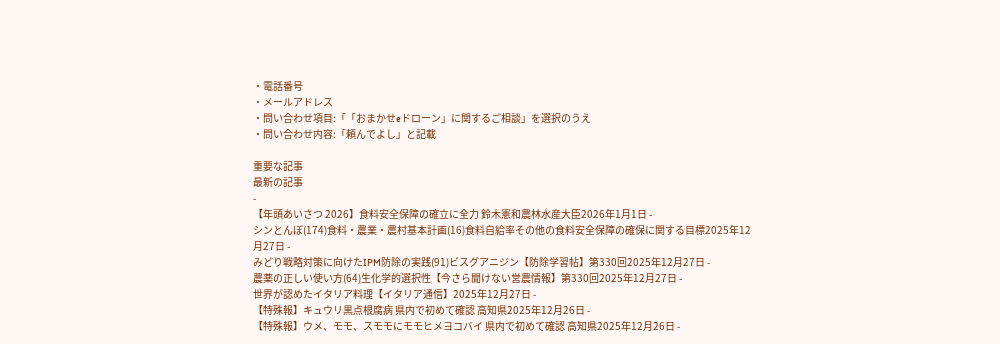・電話番号
・メールアドレス
・問い合わせ項目:「「おまかせeドローン」に関するご相談」を選択のうえ
・問い合わせ内容:「頼んでよし」と記載

重要な記事
最新の記事
-
【年頭あいさつ 2026】食料安全保障の確立に全力 鈴木憲和農林水産大臣2026年1月1日 -
シンとんぼ(174)食料・農業・農村基本計画(16)食料自給率その他の食料安全保障の確保に関する目標2025年12月27日 -
みどり戦略対策に向けたIPM防除の実践(91)ビスグアニジン【防除学習帖】第330回2025年12月27日 -
農薬の正しい使い方(64)生化学的選択性【今さら聞けない営農情報】第330回2025年12月27日 -
世界が認めたイタリア料理【イタリア通信】2025年12月27日 -
【特殊報】キュウリ黒点根腐病 県内で初めて確認 高知県2025年12月26日 -
【特殊報】ウメ、モモ、スモモにモモヒメヨコバイ 県内で初めて確認 高知県2025年12月26日 -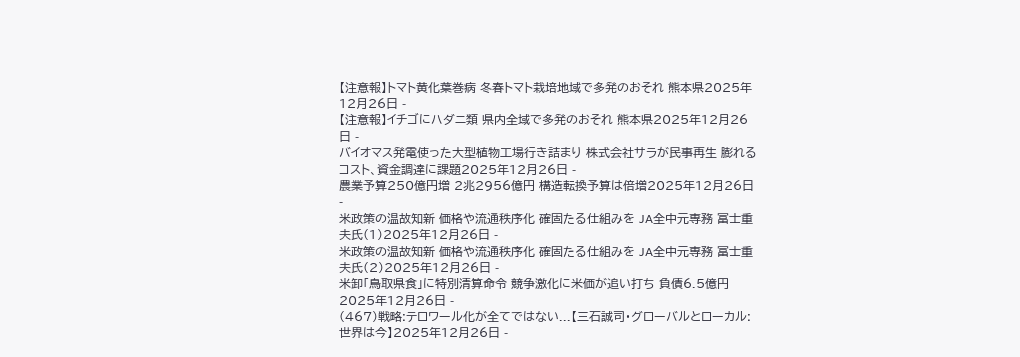【注意報】トマト黄化葉巻病 冬春トマト栽培地域で多発のおそれ 熊本県2025年12月26日 -
【注意報】イチゴにハダニ類 県内全域で多発のおそれ 熊本県2025年12月26日 -
バイオマス発電使った大型植物工場行き詰まり 株式会社サラが民事再生 膨れるコスト、資金調達に課題2025年12月26日 -
農業予算250億円増 2兆2956億円 構造転換予算は倍増2025年12月26日 -
米政策の温故知新 価格や流通秩序化 確固たる仕組みを JA全中元専務 冨士重夫氏(1)2025年12月26日 -
米政策の温故知新 価格や流通秩序化 確固たる仕組みを JA全中元専務 冨士重夫氏(2)2025年12月26日 -
米卸「鳥取県食」に特別清算命令 競争激化に米価が追い打ち 負債6.5億円2025年12月26日 -
(467)戦略:テロワール化が全てではない...【三石誠司・グローバルとローカル:世界は今】2025年12月26日 -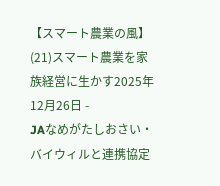【スマート農業の風】(21)スマート農業を家族経営に生かす2025年12月26日 -
JAなめがたしおさい・バイウィルと連携協定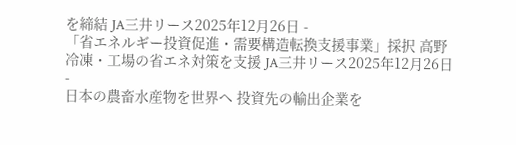を締結 JA三井リース2025年12月26日 -
「省エネルギー投資促進・需要構造転換支援事業」採択 高野冷凍・工場の省エネ対策を支援 JA三井リース2025年12月26日 -
日本の農畜水産物を世界へ 投資先の輸出企業を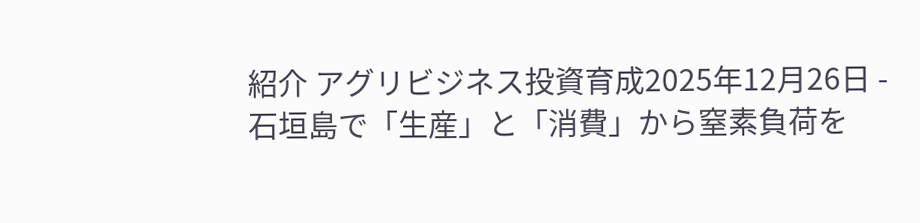紹介 アグリビジネス投資育成2025年12月26日 -
石垣島で「生産」と「消費」から窒素負荷を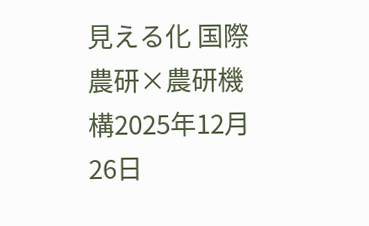見える化 国際農研×農研機構2025年12月26日